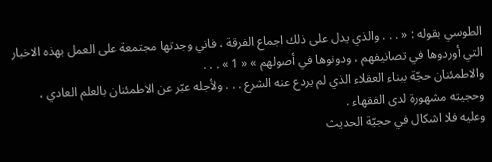الطوسي بقوله : « . . . والذي يدل على ذلك اجماع الفرقة ، فاني وجدتها مجتمعة على العمل بهذه الاخبار التي أوردوها في تصانيفهم ، ودونوها في أصولهم » « 1 » . . .
والاطمئنان حجّة ببناء العقلاء الذي لم يردع عنه الشرع . . . ولأجله عبّر عن الاطمئنان بالعلم العادي ، وحجيته مشهورة لدى الفقهاء .
وعليه فلا اشكال في حجيّة الحديث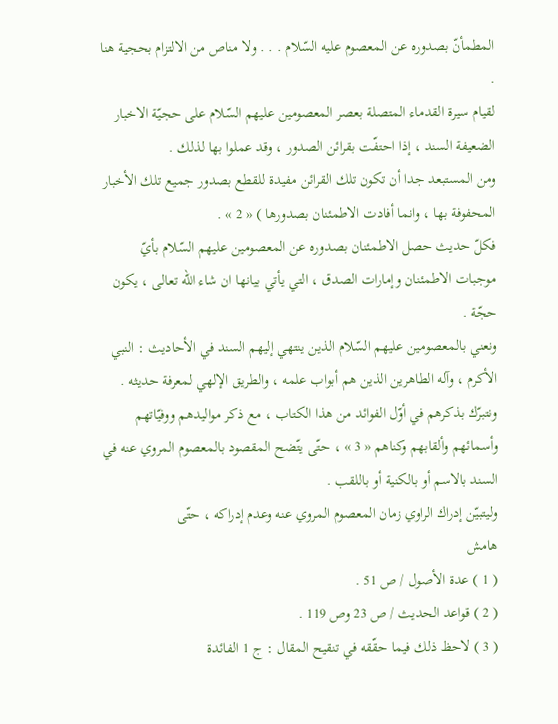المطمأنّ بصدوره عن المعصوم عليه السّلام . . . ولا مناص من الالتزام بحجية هنا .
لقيام سيرة القدماء المتصلة بعصر المعصومين عليهم السّلام على حجيّة الاخبار الضعيفة السند ، إذا احتفّت بقرائن الصدور ، وقد عملوا بها لذلك .
ومن المستبعد جدا أن تكون تلك القرائن مفيدة للقطع بصدور جميع تلك الأخبار المحفوفة بها ، وانما أفادت الاطمئنان بصدورها ) « 2 » .
فكلّ حديث حصل الاطمئنان بصدوره عن المعصومين عليهم السّلام بأيّ موجبات الاطمئنان وإمارات الصدق ، التي يأتي بيانها ان شاء اللّه تعالى ، يكون حجّة .
ونعني بالمعصومين عليهم السّلام الذين ينتهي إليهم السند في الأحاديث : النبي الأكرم ، وآله الطاهرين الذين هم أبواب علمه ، والطريق الإلهي لمعرفة حديثه .
ونتبرّك بذكرهم في أوّل الفوائد من هذا الكتاب ، مع ذكر مواليدهم ووفيّاتهم وأسمائهم وألقابهم وكناهم « 3 » ، حتّى يتّضح المقصود بالمعصوم المروي عنه في السند بالاسم أو بالكنية أو باللقب .
وليتبيّن إدراك الراوي زمان المعصوم المروي عنه وعدم إدراكه ، حتّى
هامش
( 1 ) عدة الأصول / ص 51 .
( 2 ) قواعد الحديث / ص 23 وص 119 .
( 3 ) لاحظ ذلك فيما حقّقه في تنقيح المقال : ج 1 الفائدة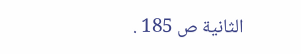الثانية ص 185 .